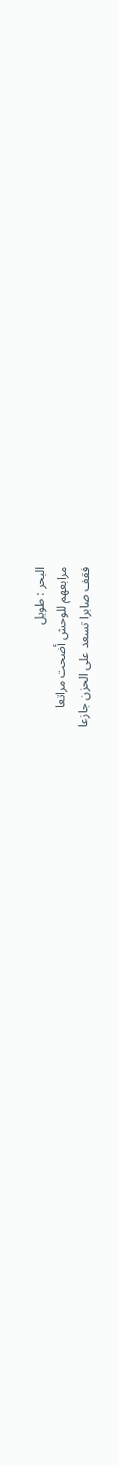البحر : طويل
مرابعهم للوحش أضحت مراتعا
فقف صابرا تسعد على الحزن جازعا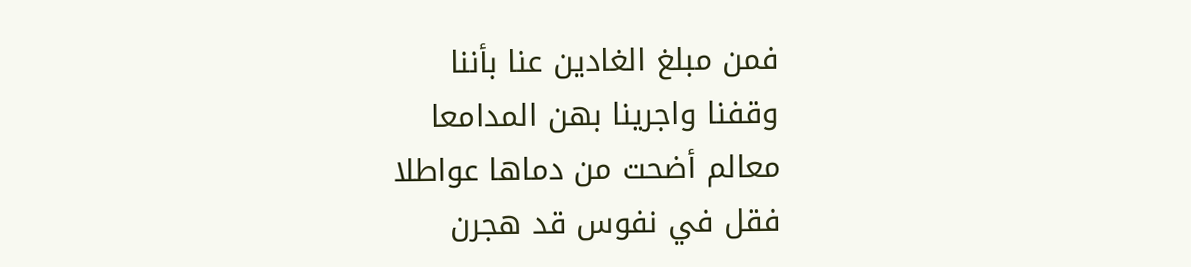فمن مبلغ الغادين عنا بأننا
وقفنا واجرينا بهن المدامعا
معالم أضحت من دماها عواطلا
فقل في نفوس قد هجرن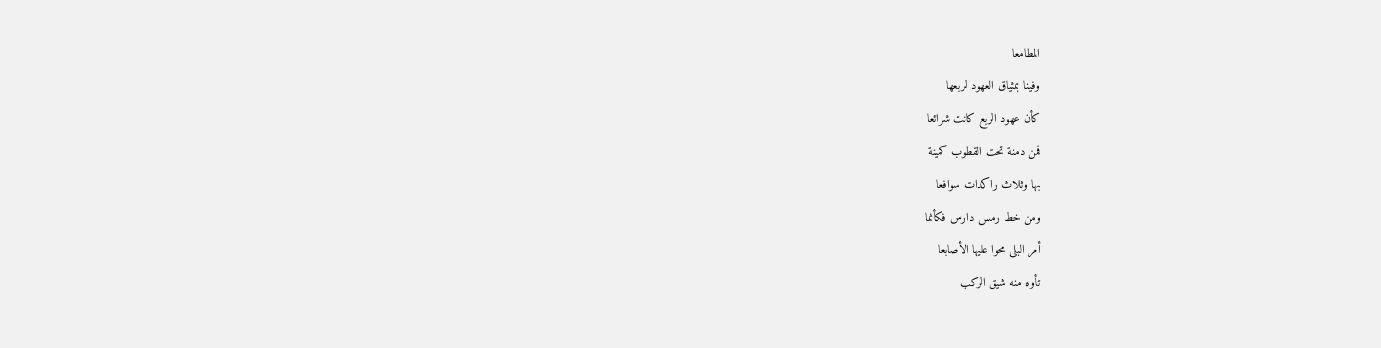المطامعا
وفينا بمثياق العهود لربعها
كأن عهود الربع كانت شرائعا
فمن دمنة تحت القطوب كمينة
بها وثلاث راكدات سوافعا
ومن خط رمس دارس فكأنما
أمر البلى محوا عليها الأصابعا
تأوه منه شيق الركب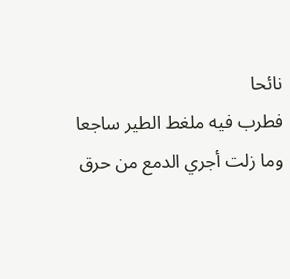نائحا
فطرب فيه ملغط الطير ساجعا
وما زلت أجري الدمع من حرق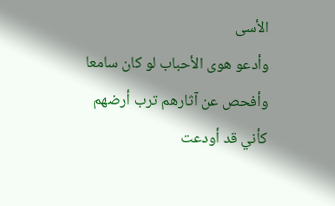الأسى
وأدعو هوى الأحباب لو كان سامعا
وأفحص عن آثارهم ترب أرضهم
كأني قد أودعت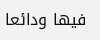فيها ودائعا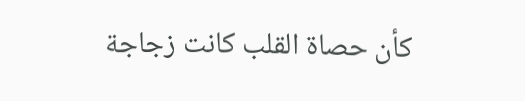كأن حصاة القلب كانت زجاجة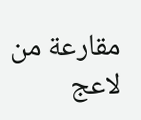مقارعة من لاعج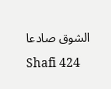الشوق صادعا
Shafi 424